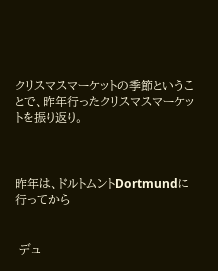クリスマスマーケットの季節ということで、昨年行ったクリスマスマーケットを振り返り。



昨年は、ドルトムントDortmundに行ってから


 デュ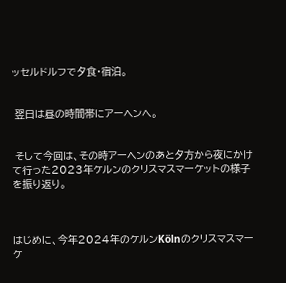ッセルドルフで夕食・宿泊。


 翌日は昼の時間帯にアーヘンへ。


 そして今回は、その時アーヘンのあと夕方から夜にかけて行った2023年ケルンのクリスマスマーケットの様子を振り返り。



はじめに、今年2024年のケルンKölnのクリスマスマーケ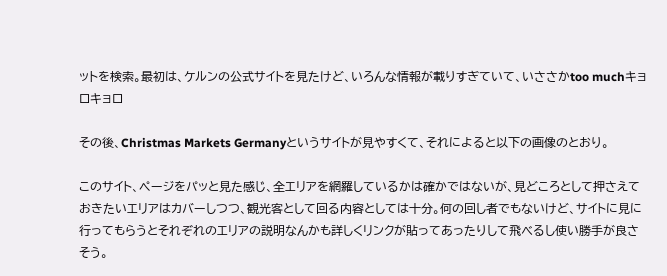ットを検索。最初は、ケルンの公式サイトを見たけど、いろんな情報が載りすぎていて、いささかtoo muchキョロキョロ

その後、Christmas Markets Germanyというサイトが見やすくて、それによると以下の画像のとおり。

このサイト、ページをパッと見た感じ、全エリアを網羅しているかは確かではないが、見どころとして押さえておきたいエリアはカバーしつつ、観光客として回る内容としては十分。何の回し者でもないけど、サイトに見に行ってもらうとそれぞれのエリアの説明なんかも詳しくリンクが貼ってあったりして飛べるし使い勝手が良さそう。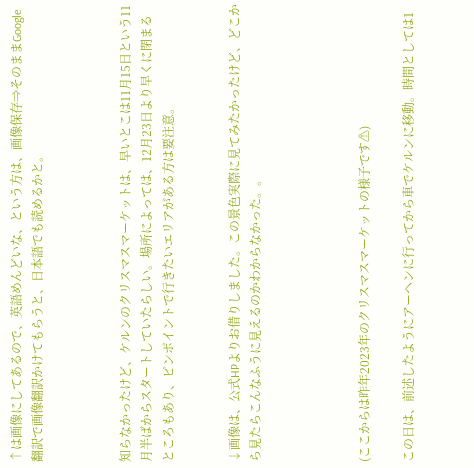↑は画像にしてあるので、英語めんどいな、という方は、画像保存⇒そのままGoogle翻訳で画像翻訳かけてもらうと、日本語でも読めるかと。



知らなかったけど、ケルンのクリスマスマーケットは、早いとこは11月15日という11月半ばからスタートしていたらしい。場所によっては、12月23日より早くに閉まるところもあり、ピンポイントで行きたいエリアがある方は要注意。


↓画像は、公式HPよりお借りしました。この景色実際に見てみたかったけど、どこから見たらこんなふうに見えるのかわからなかった。。




(ここからは昨年2023年のクリスマスマーケットの様子です⚠)

この日は、前述したようにアーヘンに行ってから車でケルンに移動。時間としては1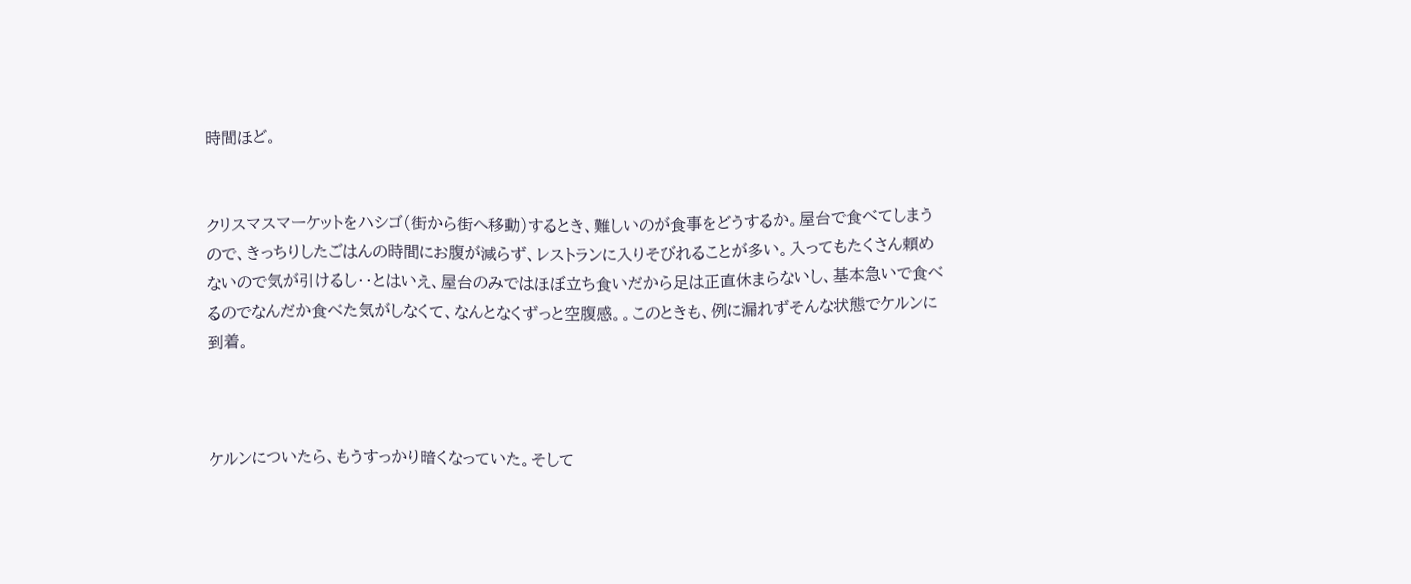時間ほど。


クリスマスマーケットをハシゴ(街から街へ移動)するとき、難しいのが食事をどうするか。屋台で食べてしまうので、きっちりしたごはんの時間にお腹が減らず、レストランに入りそびれることが多い。入ってもたくさん頼めないので気が引けるし‥とはいえ、屋台のみではほぼ立ち食いだから足は正直休まらないし、基本急いで食べるのでなんだか食べた気がしなくて、なんとなくずっと空腹感。。このときも、例に漏れずそんな状態でケルンに到着。



ケルンについたら、もうすっかり暗くなっていた。そして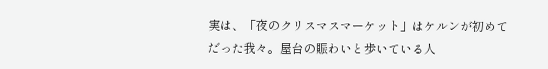実は、「夜のクリスマスマーケット」はケルンが初めてだった我々。屋台の賑わいと歩いている人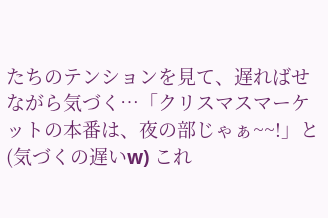たちのテンションを見て、遅ればせながら気づく…「クリスマスマーケットの本番は、夜の部じゃぁ~~!」と(気づくの遅いw) これ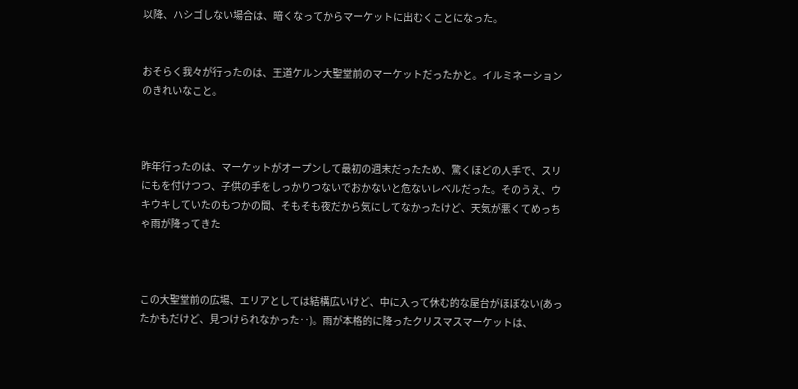以降、ハシゴしない場合は、暗くなってからマーケットに出むくことになった。


おそらく我々が行ったのは、王道ケルン大聖堂前のマーケットだったかと。イルミネーションのきれいなこと。



昨年行ったのは、マーケットがオープンして最初の週末だったため、驚くほどの人手で、スリにもを付けつつ、子供の手をしっかりつないでおかないと危ないレベルだった。そのうえ、ウキウキしていたのもつかの間、そもそも夜だから気にしてなかったけど、天気が悪くてめっちゃ雨が降ってきた



この大聖堂前の広場、エリアとしては結構広いけど、中に入って休む的な屋台がほぼない(あったかもだけど、見つけられなかった‥)。雨が本格的に降ったクリスマスマーケットは、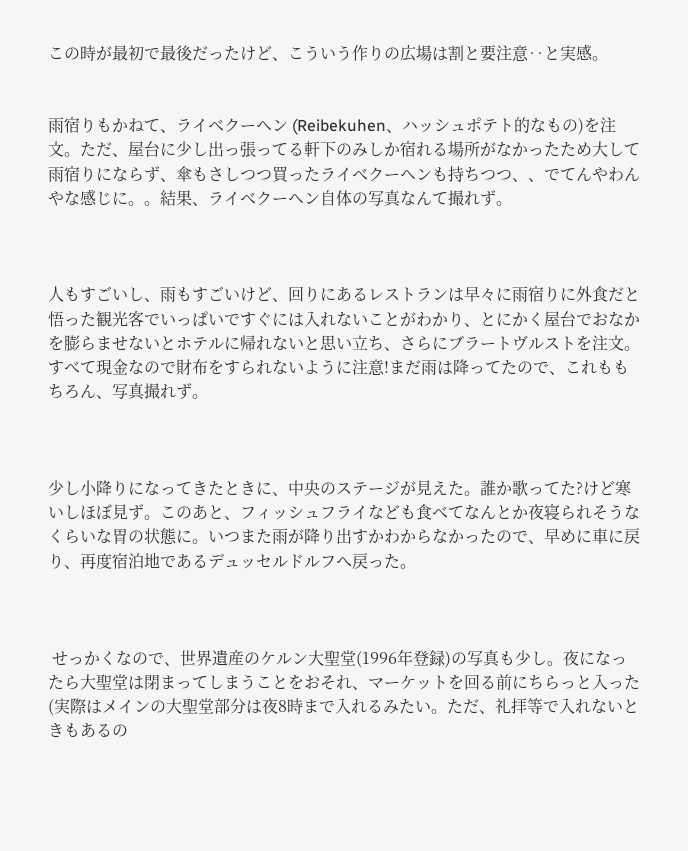この時が最初で最後だったけど、こういう作りの広場は割と要注意‥と実感。


雨宿りもかねて、ライべクーヘン (Reibekuhen、ハッシュポテト的なもの)を注文。ただ、屋台に少し出っ張ってる軒下のみしか宿れる場所がなかったため大して雨宿りにならず、傘もさしつつ買ったライべクーヘンも持ちつつ、、でてんやわんやな感じに。。結果、ライべクーヘン自体の写真なんて撮れず。



人もすごいし、雨もすごいけど、回りにあるレストランは早々に雨宿りに外食だと悟った観光客でいっぱいですぐには入れないことがわかり、とにかく屋台でおなかを膨らませないとホテルに帰れないと思い立ち、さらにブラートヴルストを注文。すべて現金なので財布をすられないように注意!まだ雨は降ってたので、これももちろん、写真撮れず。



少し小降りになってきたときに、中央のステージが見えた。誰か歌ってた?けど寒いしほぼ見ず。このあと、フィッシュフライなども食べてなんとか夜寝られそうなくらいな胃の状態に。いつまた雨が降り出すかわからなかったので、早めに車に戻り、再度宿泊地であるデュッセルドルフへ戻った。



 せっかくなので、世界遺産のケルン大聖堂(1996年登録)の写真も少し。夜になったら大聖堂は閉まってしまうことをおそれ、マーケットを回る前にちらっと入った(実際はメインの大聖堂部分は夜8時まで入れるみたい。ただ、礼拝等で入れないときもあるの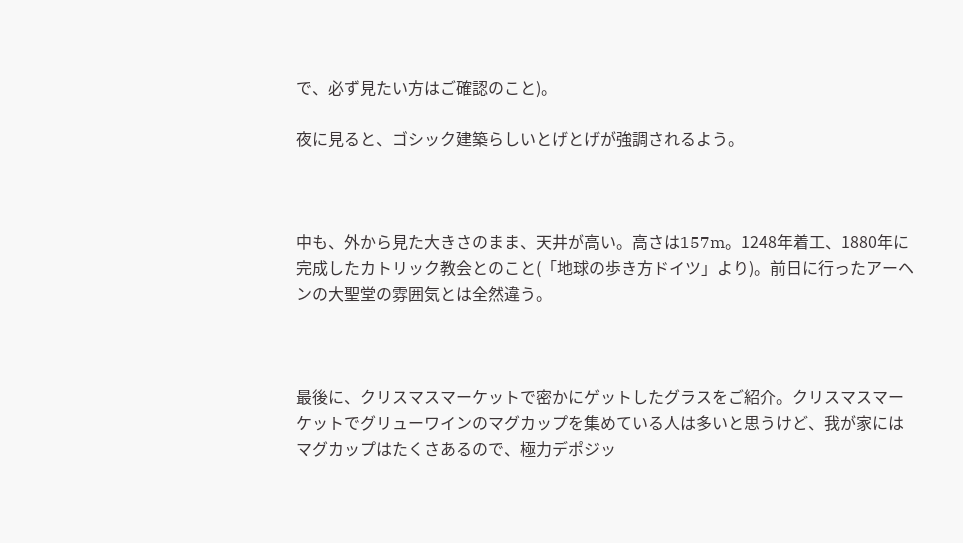で、必ず見たい方はご確認のこと)。

夜に見ると、ゴシック建築らしいとげとげが強調されるよう。



中も、外から見た大きさのまま、天井が高い。高さは157m。1248年着工、1880年に完成したカトリック教会とのこと(「地球の歩き方ドイツ」より)。前日に行ったアーヘンの大聖堂の雰囲気とは全然違う。



最後に、クリスマスマーケットで密かにゲットしたグラスをご紹介。クリスマスマーケットでグリューワインのマグカップを集めている人は多いと思うけど、我が家にはマグカップはたくさあるので、極力デポジッ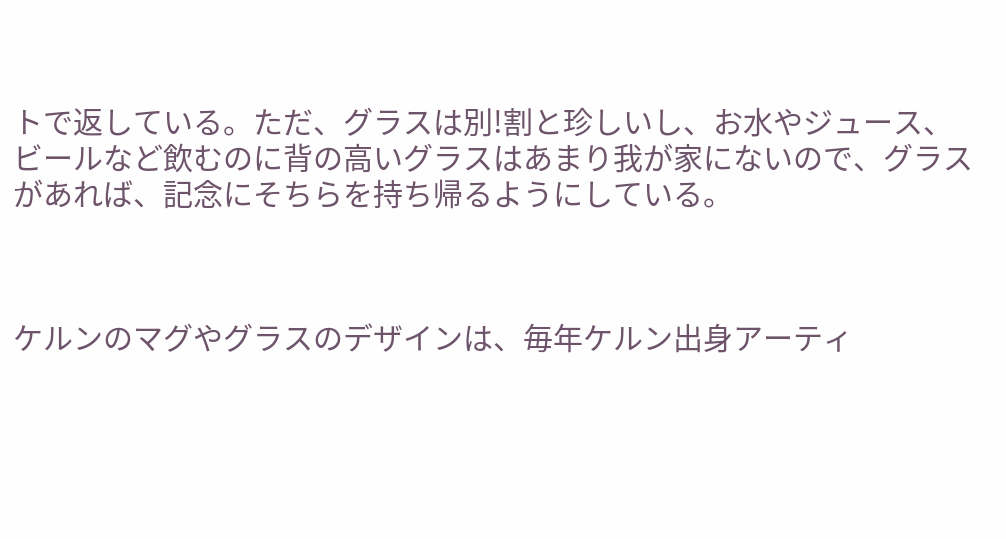トで返している。ただ、グラスは別!割と珍しいし、お水やジュース、ビールなど飲むのに背の高いグラスはあまり我が家にないので、グラスがあれば、記念にそちらを持ち帰るようにしている。



ケルンのマグやグラスのデザインは、毎年ケルン出身アーティ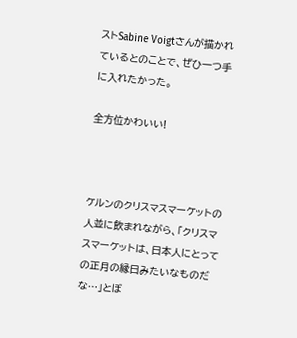ストSabine Voigtさんが描かれているとのことで、ぜひ一つ手に入れたかった。

全方位かわいい!



ケルンのクリスマスマーケットの人並に飲まれながら、「クリスマスマーケットは、日本人にとっての正月の縁日みたいなものだな…」とぼ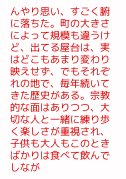んやり思い、すごく腑に落ちた。町の大きさによって規模も違うけど、出てる屋台は、実はどこもあまり変わり映えせず、でもそれぞれの地で、毎年続いてきた歴史がある。宗教的な面はありつつ、大切な人と一緒に練り歩く楽しさが重視され、子供も大人もこのときばかりは食べて飲んでしなが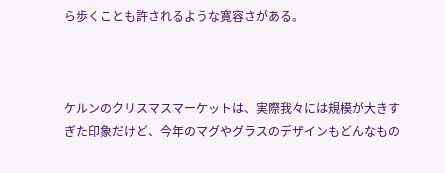ら歩くことも許されるような寛容さがある。



ケルンのクリスマスマーケットは、実際我々には規模が大きすぎた印象だけど、今年のマグやグラスのデザインもどんなもの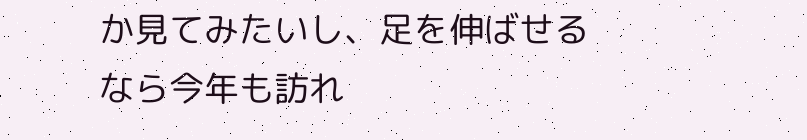か見てみたいし、足を伸ばせるなら今年も訪れ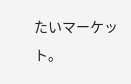たいマーケット。